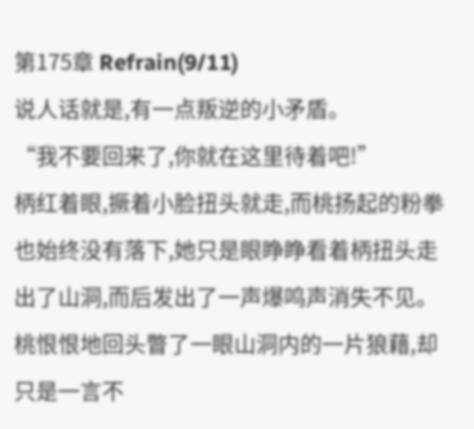第175章 Refrain(9/11)
说人话就是,有一点叛逆的小矛盾。
“我不要回来了,你就在这里待着吧!”
柄红着眼,撅着小脸扭头就走,而桃扬起的粉拳也始终没有落下,她只是眼睁睁看着柄扭头走出了山洞,而后发出了一声爆鸣声消失不见。
桃恨恨地回头瞥了一眼山洞内的一片狼藉,却只是一言不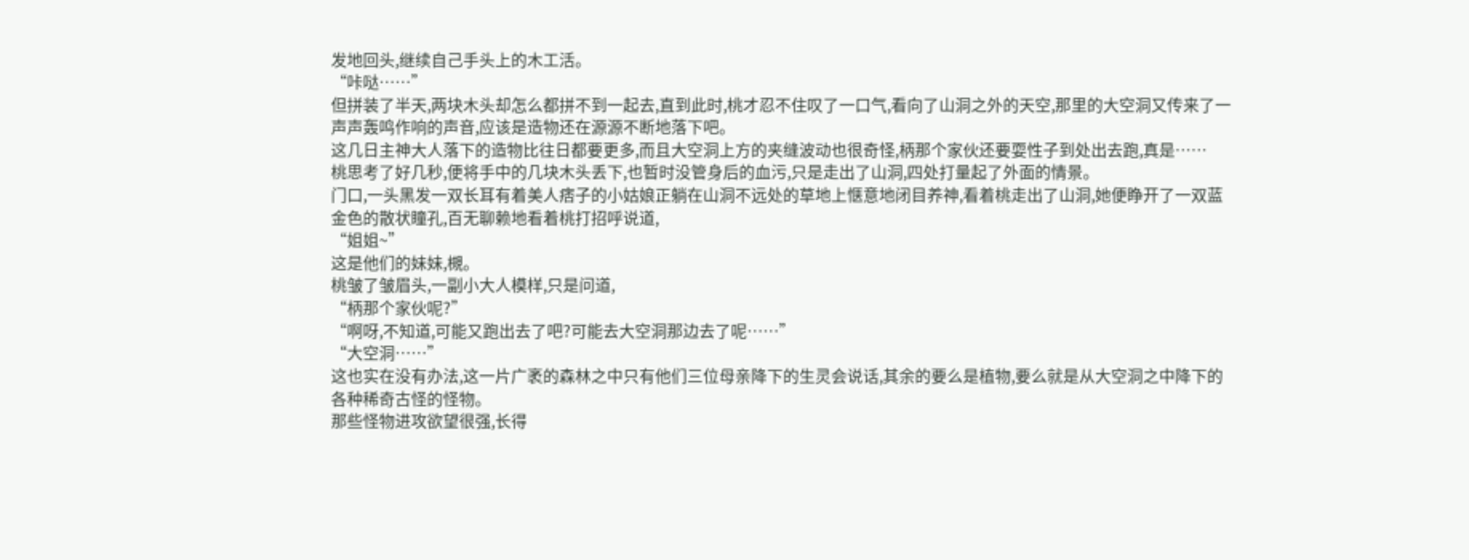发地回头,继续自己手头上的木工活。
“咔哒……”
但拼装了半天,两块木头却怎么都拼不到一起去,直到此时,桃才忍不住叹了一口气,看向了山洞之外的天空,那里的大空洞又传来了一声声轰鸣作响的声音,应该是造物还在源源不断地落下吧。
这几日主神大人落下的造物比往日都要更多,而且大空洞上方的夹缝波动也很奇怪,柄那个家伙还要耍性子到处出去跑,真是……
桃思考了好几秒,便将手中的几块木头丢下,也暂时没管身后的血污,只是走出了山洞,四处打量起了外面的情景。
门口,一头黑发一双长耳有着美人痞子的小姑娘正躺在山洞不远处的草地上惬意地闭目养神,看着桃走出了山洞,她便睁开了一双蓝金色的散状瞳孔,百无聊赖地看着桃打招呼说道,
“姐姐~”
这是他们的妹妹,槻。
桃皱了皱眉头,一副小大人模样,只是问道,
“柄那个家伙呢?”
“啊呀,不知道,可能又跑出去了吧?可能去大空洞那边去了呢……”
“大空洞……”
这也实在没有办法,这一片广袤的森林之中只有他们三位母亲降下的生灵会说话,其余的要么是植物,要么就是从大空洞之中降下的各种稀奇古怪的怪物。
那些怪物进攻欲望很强,长得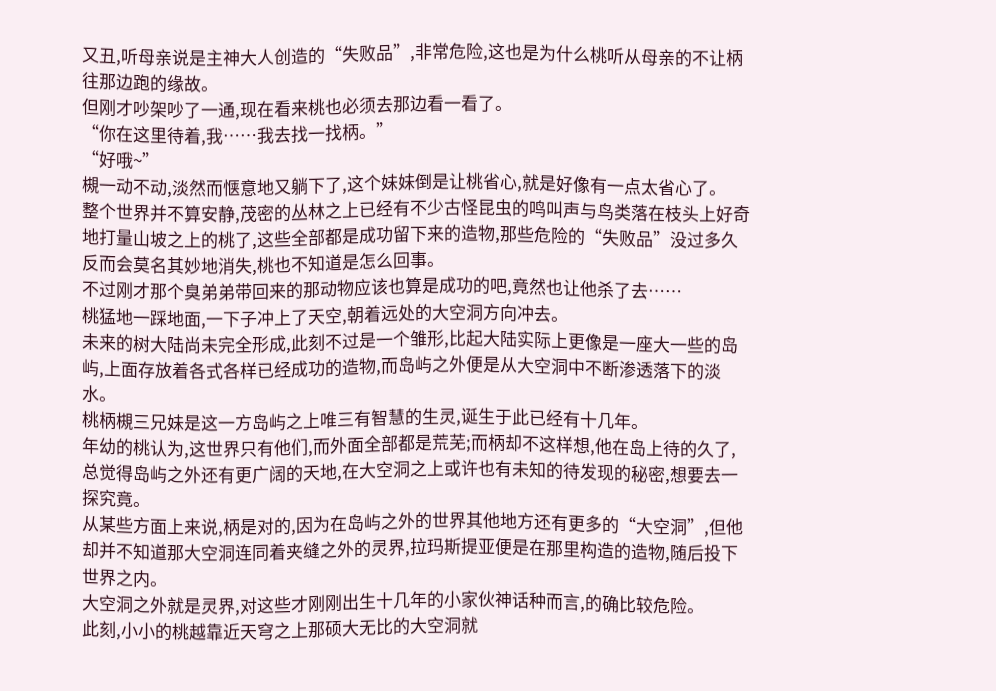又丑,听母亲说是主神大人创造的“失败品”,非常危险,这也是为什么桃听从母亲的不让柄往那边跑的缘故。
但刚才吵架吵了一通,现在看来桃也必须去那边看一看了。
“你在这里待着,我……我去找一找柄。”
“好哦~”
槻一动不动,淡然而惬意地又躺下了,这个妹妹倒是让桃省心,就是好像有一点太省心了。
整个世界并不算安静,茂密的丛林之上已经有不少古怪昆虫的鸣叫声与鸟类落在枝头上好奇地打量山坡之上的桃了,这些全部都是成功留下来的造物,那些危险的“失败品”没过多久反而会莫名其妙地消失,桃也不知道是怎么回事。
不过刚才那个臭弟弟带回来的那动物应该也算是成功的吧,竟然也让他杀了去……
桃猛地一踩地面,一下子冲上了天空,朝着远处的大空洞方向冲去。
未来的树大陆尚未完全形成,此刻不过是一个雏形,比起大陆实际上更像是一座大一些的岛屿,上面存放着各式各样已经成功的造物,而岛屿之外便是从大空洞中不断渗透落下的淡水。
桃柄槻三兄妹是这一方岛屿之上唯三有智慧的生灵,诞生于此已经有十几年。
年幼的桃认为,这世界只有他们,而外面全部都是荒芜;而柄却不这样想,他在岛上待的久了,总觉得岛屿之外还有更广阔的天地,在大空洞之上或许也有未知的待发现的秘密,想要去一探究竟。
从某些方面上来说,柄是对的,因为在岛屿之外的世界其他地方还有更多的“大空洞”,但他却并不知道那大空洞连同着夹缝之外的灵界,拉玛斯提亚便是在那里构造的造物,随后投下世界之内。
大空洞之外就是灵界,对这些才刚刚出生十几年的小家伙神话种而言,的确比较危险。
此刻,小小的桃越靠近天穹之上那硕大无比的大空洞就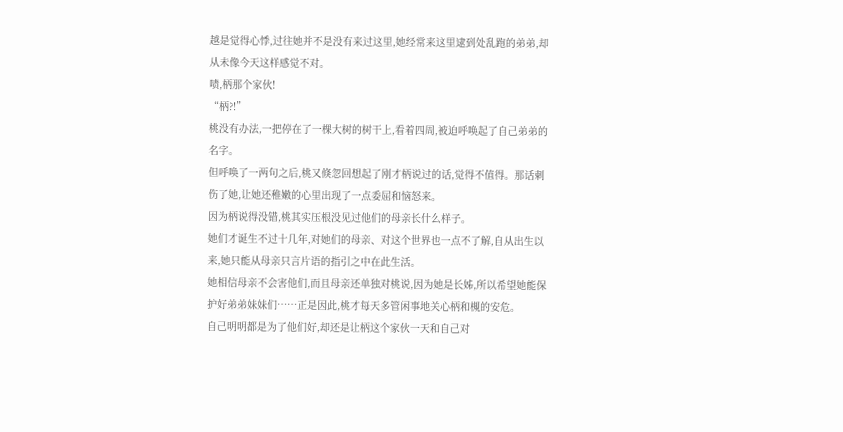越是觉得心悸,过往她并不是没有来过这里,她经常来这里逮到处乱跑的弟弟,却从未像今天这样感觉不对。
啧,柄那个家伙!
“柄?!”
桃没有办法,一把停在了一棵大树的树干上,看着四周,被迫呼唤起了自己弟弟的名字。
但呼唤了一两句之后,桃又倏忽回想起了刚才柄说过的话,觉得不值得。那话刺伤了她,让她还稚嫩的心里出现了一点委屈和恼怒来。
因为柄说得没错,桃其实压根没见过他们的母亲长什么样子。
她们才诞生不过十几年,对她们的母亲、对这个世界也一点不了解,自从出生以来,她只能从母亲只言片语的指引之中在此生活。
她相信母亲不会害他们,而且母亲还单独对桃说,因为她是长姊,所以希望她能保护好弟弟妹妹们……正是因此,桃才每天多管闲事地关心柄和槻的安危。
自己明明都是为了他们好,却还是让柄这个家伙一天和自己对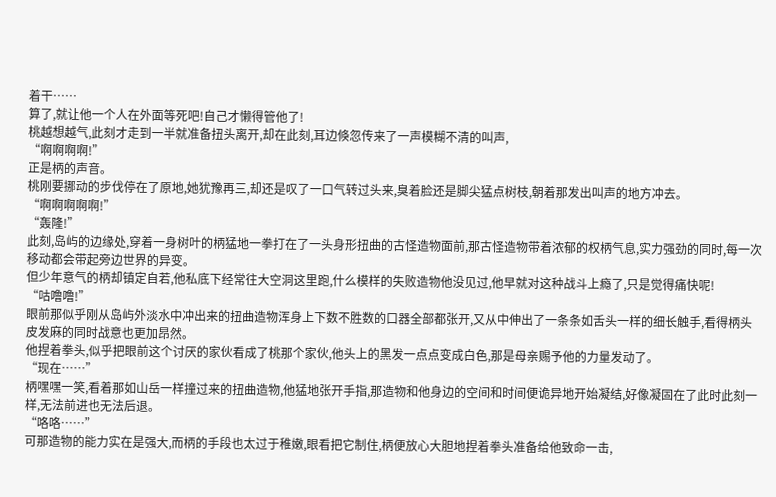着干……
算了,就让他一个人在外面等死吧!自己才懒得管他了!
桃越想越气,此刻才走到一半就准备扭头离开,却在此刻,耳边倏忽传来了一声模糊不清的叫声,
“啊啊啊啊!”
正是柄的声音。
桃刚要挪动的步伐停在了原地,她犹豫再三,却还是叹了一口气转过头来,臭着脸还是脚尖猛点树枝,朝着那发出叫声的地方冲去。
“啊啊啊啊啊!”
“轰隆!”
此刻,岛屿的边缘处,穿着一身树叶的柄猛地一拳打在了一头身形扭曲的古怪造物面前,那古怪造物带着浓郁的权柄气息,实力强劲的同时,每一次移动都会带起旁边世界的异变。
但少年意气的柄却镇定自若,他私底下经常往大空洞这里跑,什么模样的失败造物他没见过,他早就对这种战斗上瘾了,只是觉得痛快呢!
“咕噜噜!”
眼前那似乎刚从岛屿外淡水中冲出来的扭曲造物浑身上下数不胜数的口器全部都张开,又从中伸出了一条条如舌头一样的细长触手,看得柄头皮发麻的同时战意也更加昂然。
他捏着拳头,似乎把眼前这个讨厌的家伙看成了桃那个家伙,他头上的黑发一点点变成白色,那是母亲赐予他的力量发动了。
“现在……”
柄嘿嘿一笑,看着那如山岳一样撞过来的扭曲造物,他猛地张开手指,那造物和他身边的空间和时间便诡异地开始凝结,好像凝固在了此时此刻一样,无法前进也无法后退。
“咯咯……”
可那造物的能力实在是强大,而柄的手段也太过于稚嫩,眼看把它制住,柄便放心大胆地捏着拳头准备给他致命一击,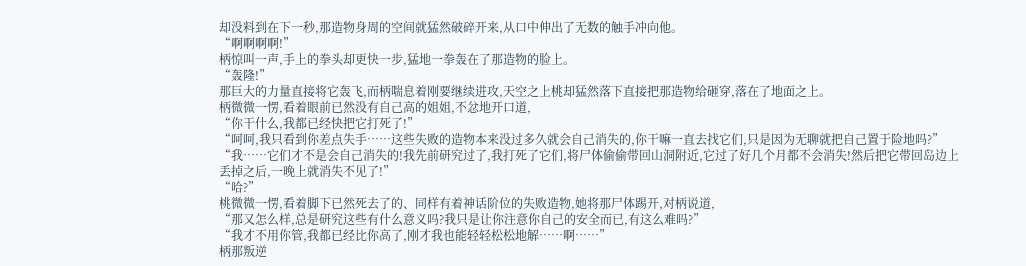却没料到在下一秒,那造物身周的空间就猛然破碎开来,从口中伸出了无数的触手冲向他。
“啊啊啊啊!”
柄惊叫一声,手上的拳头却更快一步,猛地一拳轰在了那造物的脸上。
“轰隆!”
那巨大的力量直接将它轰飞,而柄喘息着刚要继续进攻,天空之上桃却猛然落下直接把那造物给砸穿,落在了地面之上。
柄微微一愣,看着眼前已然没有自己高的姐姐,不忿地开口道,
“你干什么,我都已经快把它打死了!”
“呵呵,我只看到你差点失手……这些失败的造物本来没过多久就会自己消失的,你干嘛一直去找它们,只是因为无聊就把自己置于险地吗?”
“我……它们才不是会自己消失的!我先前研究过了,我打死了它们,将尸体偷偷带回山洞附近,它过了好几个月都不会消失!然后把它带回岛边上丢掉之后,一晚上就消失不见了!”
“哈?”
桃微微一愣,看着脚下已然死去了的、同样有着神话阶位的失败造物,她将那尸体踢开,对柄说道,
“那又怎么样,总是研究这些有什么意义吗?我只是让你注意你自己的安全而已,有这么难吗?”
“我才不用你管,我都已经比你高了,刚才我也能轻轻松松地解……啊……”
柄那叛逆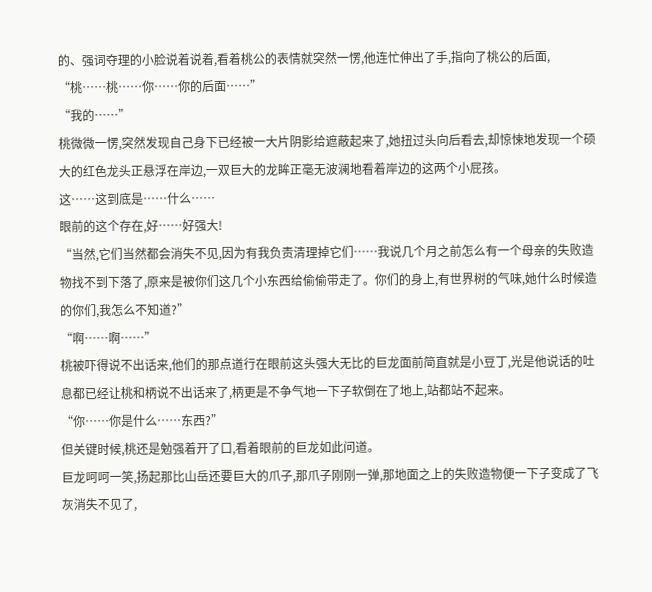的、强词夺理的小脸说着说着,看着桃公的表情就突然一愣,他连忙伸出了手,指向了桃公的后面,
“桃……桃……你……你的后面……”
“我的……”
桃微微一愣,突然发现自己身下已经被一大片阴影给遮蔽起来了,她扭过头向后看去,却惊悚地发现一个硕大的红色龙头正悬浮在岸边,一双巨大的龙眸正毫无波澜地看着岸边的这两个小屁孩。
这……这到底是……什么……
眼前的这个存在,好……好强大!
“当然,它们当然都会消失不见,因为有我负责清理掉它们……我说几个月之前怎么有一个母亲的失败造物找不到下落了,原来是被你们这几个小东西给偷偷带走了。你们的身上,有世界树的气味,她什么时候造的你们,我怎么不知道?”
“啊……啊……”
桃被吓得说不出话来,他们的那点道行在眼前这头强大无比的巨龙面前简直就是小豆丁,光是他说话的吐息都已经让桃和柄说不出话来了,柄更是不争气地一下子软倒在了地上,站都站不起来。
“你……你是什么……东西?”
但关键时候,桃还是勉强着开了口,看着眼前的巨龙如此问道。
巨龙呵呵一笑,扬起那比山岳还要巨大的爪子,那爪子刚刚一弹,那地面之上的失败造物便一下子变成了飞灰消失不见了,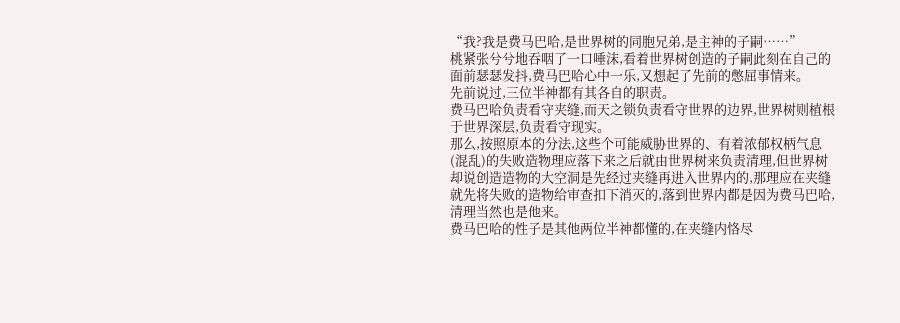“我?我是费马巴哈,是世界树的同胞兄弟,是主神的子嗣……”
桃紧张兮兮地吞咽了一口唾沫,看着世界树创造的子嗣此刻在自己的面前瑟瑟发抖,费马巴哈心中一乐,又想起了先前的憋屈事情来。
先前说过,三位半神都有其各自的职责。
费马巴哈负责看守夹缝,而天之锁负责看守世界的边界,世界树则植根于世界深层,负责看守现实。
那么,按照原本的分法,这些个可能威胁世界的、有着浓郁权柄气息(混乱)的失败造物理应落下来之后就由世界树来负责清理,但世界树却说创造造物的大空洞是先经过夹缝再进入世界内的,那理应在夹缝就先将失败的造物给审查扣下消灭的,落到世界内都是因为费马巴哈,清理当然也是他来。
费马巴哈的性子是其他两位半神都懂的,在夹缝内恪尽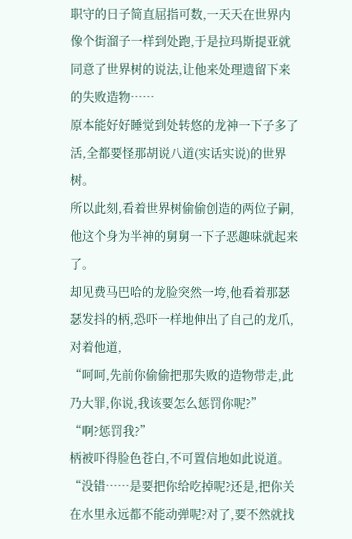职守的日子简直屈指可数,一天天在世界内像个街溜子一样到处跑,于是拉玛斯提亚就同意了世界树的说法,让他来处理遗留下来的失败造物……
原本能好好睡觉到处转悠的龙神一下子多了活,全都要怪那胡说八道(实话实说)的世界树。
所以此刻,看着世界树偷偷创造的两位子嗣,他这个身为半神的舅舅一下子恶趣味就起来了。
却见费马巴哈的龙脸突然一垮,他看着那瑟瑟发抖的柄,恐吓一样地伸出了自己的龙爪,对着他道,
“呵呵,先前你偷偷把那失败的造物带走,此乃大罪,你说,我该要怎么惩罚你呢?”
“啊?惩罚我?”
柄被吓得脸色苍白,不可置信地如此说道。
“没错……是要把你给吃掉呢?还是,把你关在水里永远都不能动弹呢?对了,要不然就找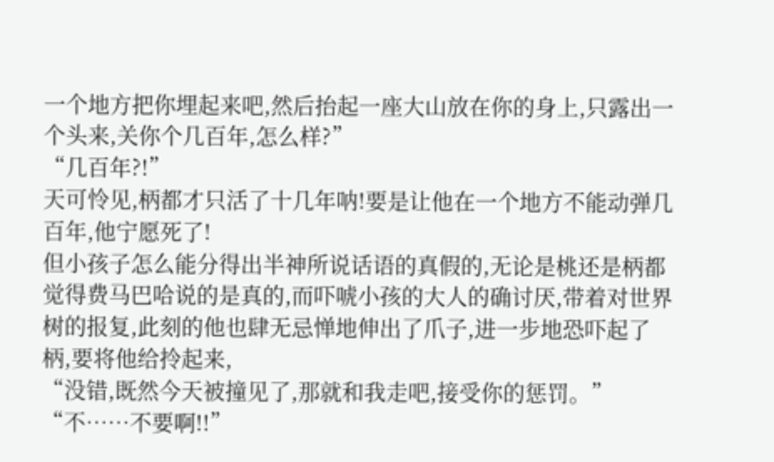一个地方把你埋起来吧,然后抬起一座大山放在你的身上,只露出一个头来,关你个几百年,怎么样?”
“几百年?!”
天可怜见,柄都才只活了十几年呐!要是让他在一个地方不能动弹几百年,他宁愿死了!
但小孩子怎么能分得出半神所说话语的真假的,无论是桃还是柄都觉得费马巴哈说的是真的,而吓唬小孩的大人的确讨厌,带着对世界树的报复,此刻的他也肆无忌惮地伸出了爪子,进一步地恐吓起了柄,要将他给拎起来,
“没错,既然今天被撞见了,那就和我走吧,接受你的惩罚。”
“不……不要啊!!”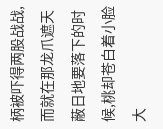柄被吓得两股战战,而就在那龙爪遮天蔽日地要落下的时候,桃却苍白着小脸大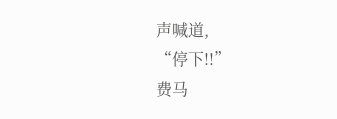声喊道,
“停下!!”
费马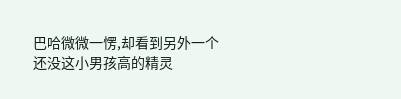巴哈微微一愣,却看到另外一个还没这小男孩高的精灵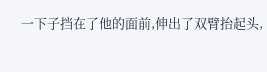一下子挡在了他的面前,伸出了双臂抬起头,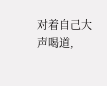对着自己大声喝道,